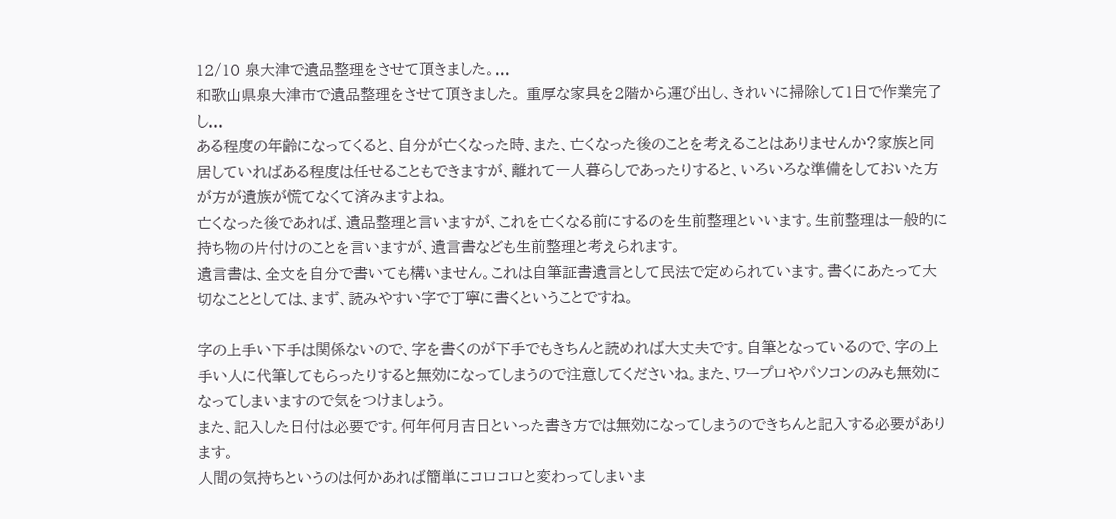12/10 泉大津で遺品整理をさせて頂きました。...
和歌山県泉大津市で遺品整理をさせて頂きました。 重厚な家具を2階から運び出し、きれいに掃除して1日で作業完了し...
ある程度の年齢になってくると、自分が亡くなった時、また、亡くなった後のことを考えることはありませんか?家族と同居していればある程度は任せることもできますが、離れて一人暮らしであったりすると、いろいろな準備をしておいた方が方が遺族が慌てなくて済みますよね。
亡くなった後であれば、遺品整理と言いますが、これを亡くなる前にするのを生前整理といいます。生前整理は一般的に持ち物の片付けのことを言いますが、遺言書なども生前整理と考えられます。
遺言書は、全文を自分で書いても構いません。これは自筆証書遺言として民法で定められています。書くにあたって大切なこととしては、まず、読みやすい字で丁寧に書くということですね。

字の上手い下手は関係ないので、字を書くのが下手でもきちんと読めれば大丈夫です。自筆となっているので、字の上手い人に代筆してもらったりすると無効になってしまうので注意してくださいね。また、ワープロやパソコンのみも無効になってしまいますので気をつけましょう。
また、記入した日付は必要です。何年何月吉日といった書き方では無効になってしまうのできちんと記入する必要があります。
人間の気持ちというのは何かあれば簡単にコロコロと変わってしまいま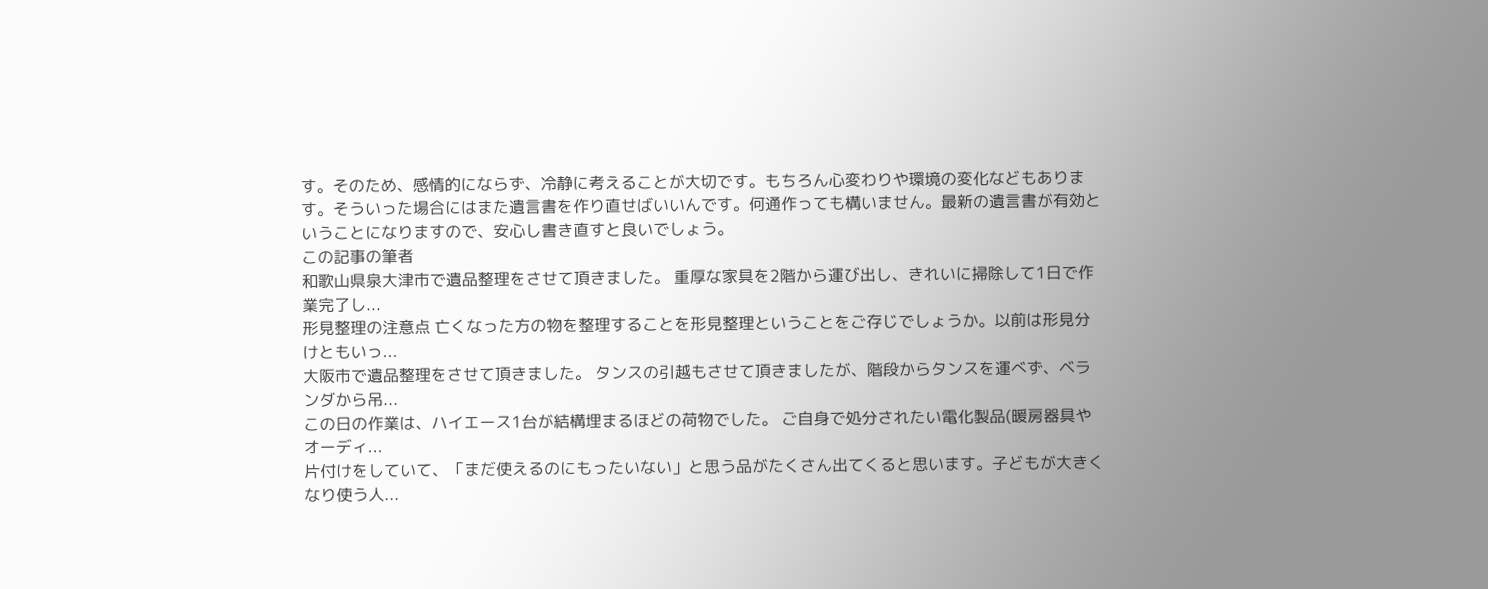す。そのため、感情的にならず、冷静に考えることが大切です。もちろん心変わりや環境の変化などもあります。そういった場合にはまた遺言書を作り直せばいいんです。何通作っても構いません。最新の遺言書が有効ということになりますので、安心し書き直すと良いでしょう。
この記事の筆者
和歌山県泉大津市で遺品整理をさせて頂きました。 重厚な家具を2階から運び出し、きれいに掃除して1日で作業完了し...
形見整理の注意点 亡くなった方の物を整理することを形見整理ということをご存じでしょうか。以前は形見分けともいっ...
大阪市で遺品整理をさせて頂きました。 タンスの引越もさせて頂きましたが、階段からタンスを運べず、ベランダから吊...
この日の作業は、ハイエース1台が結構埋まるほどの荷物でした。 ご自身で処分されたい電化製品(暖房器具やオーディ...
片付けをしていて、「まだ使えるのにもったいない」と思う品がたくさん出てくると思います。子どもが大きくなり使う人...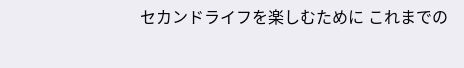セカンドライフを楽しむために これまでの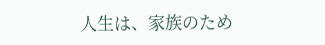人生は、家族のため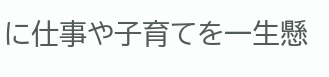に仕事や子育てを一生懸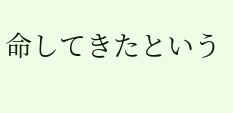命してきたという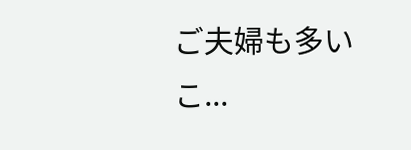ご夫婦も多いこ...